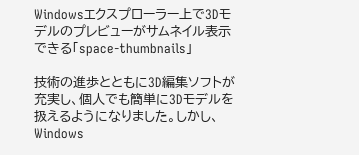Windowsエクスプローラー上で3Dモデルのプレビューがサムネイル表示できる「space-thumbnails」

技術の進歩とともに3D編集ソフトが充実し、個人でも簡単に3Dモデルを扱えるようになりました。しかし、Windows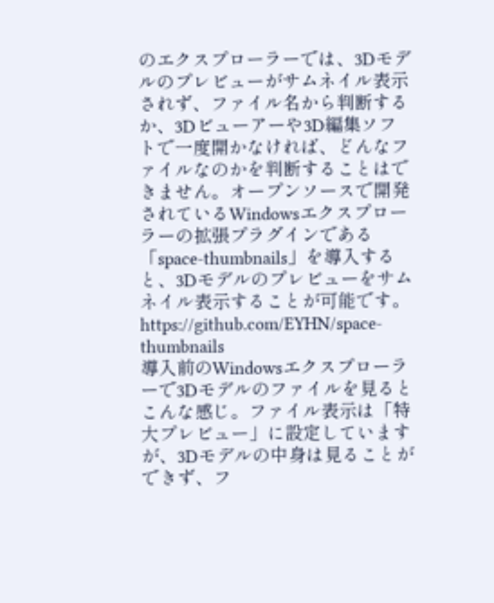のエクスプローラーでは、3Dモデルのプレビューがサムネイル表示されず、ファイル名から判断するか、3Dビューアーや3D編集ソフトで一度開かなければ、どんなファイルなのかを判断することはできません。オープンソースで開発されているWindowsエクスプローラーの拡張プラグインである「space-thumbnails」を導入すると、3Dモデルのプレビューをサムネイル表示することが可能です。
https://github.com/EYHN/space-thumbnails
導入前のWindowsエクスプローラーで3Dモデルのファイルを見るとこんな感じ。ファイル表示は「特大プレビュー」に設定していますが、3Dモデルの中身は見ることができず、フ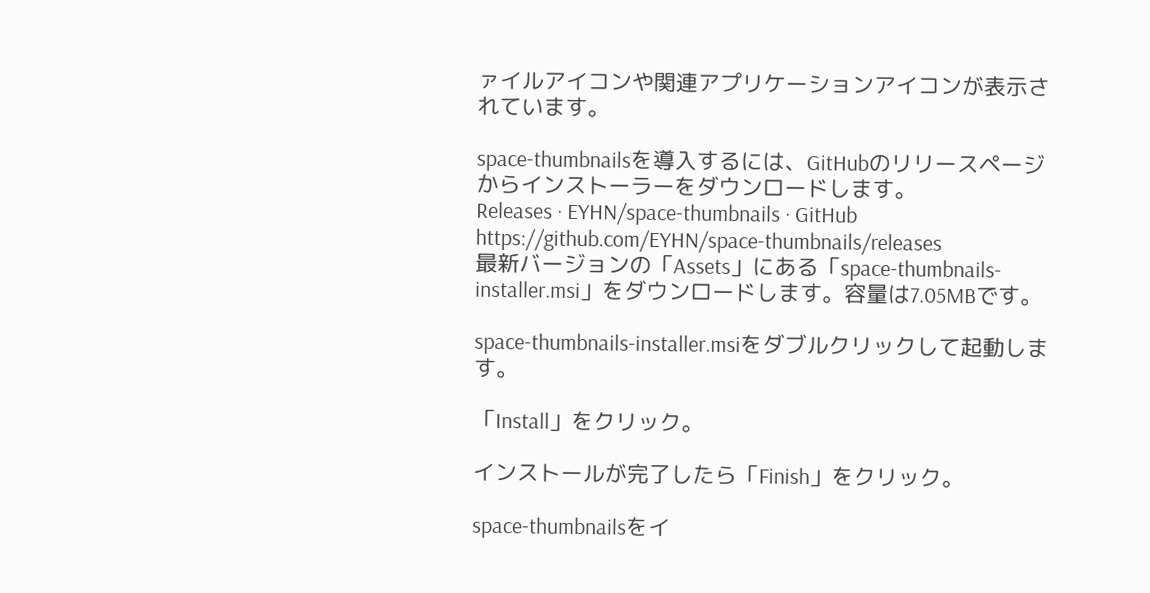ァイルアイコンや関連アプリケーションアイコンが表示されています。

space-thumbnailsを導入するには、GitHubのリリースページからインストーラーをダウンロードします。
Releases · EYHN/space-thumbnails · GitHub
https://github.com/EYHN/space-thumbnails/releases
最新バージョンの「Assets」にある「space-thumbnails-installer.msi」をダウンロードします。容量は7.05MBです。

space-thumbnails-installer.msiをダブルクリックして起動します。

「Install」をクリック。

インストールが完了したら「Finish」をクリック。

space-thumbnailsをイ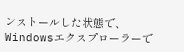ンストールした状態で、Windowsエクスプローラーで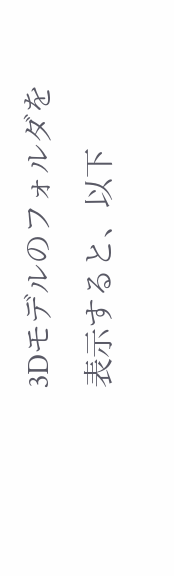3Dモデルのフォルダを表示すると、以下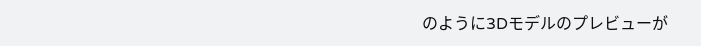のように3Dモデルのプレビューが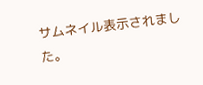サムネイル表示されました。